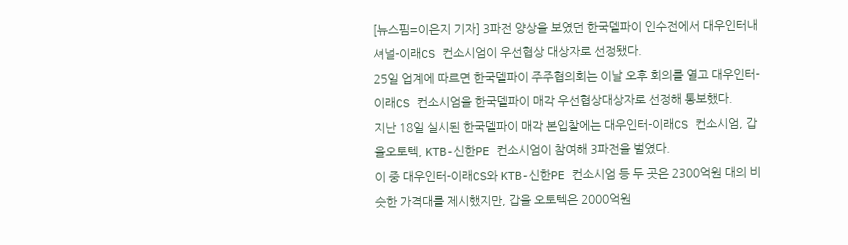[뉴스핌=이은지 기자] 3파전 양상을 보였던 한국델파이 인수전에서 대우인터내셔널-이래CS 컨소시엄이 우선협상 대상자로 선정됐다.
25일 업계에 따르면 한국델파이 주주협의회는 이날 오후 회의를 열고 대우인터-이래CS 컨소시엄을 한국델파이 매각 우선협상대상자로 선정해 통보했다.
지난 18일 실시된 한국델파이 매각 본입찰에는 대우인터-이래CS 컨소시엄, 갑을오토텍, KTB-신한PE 컨소시엄이 참여해 3파전을 벌였다.
이 중 대우인터-이래CS와 KTB-신한PE 컨소시엄 등 두 곳은 2300억원 대의 비슷한 가격대를 제시했지만, 갑을 오토텍은 2000억원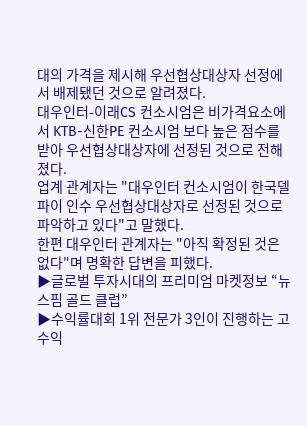대의 가격을 제시해 우선협상대상자 선정에서 배제됐던 것으로 알려졌다.
대우인터-이래CS 컨소시엄은 비가격요소에서 KTB-신한PE 컨소시엄 보다 높은 점수를 받아 우선협상대상자에 선정된 것으로 전해졌다.
업계 관계자는 "대우인터 컨소시엄이 한국델파이 인수 우선협상대상자로 선정된 것으로 파악하고 있다"고 말했다.
한편 대우인터 관계자는 "아직 확정된 것은 없다"며 명확한 답변을 피했다.
▶글로벌 투자시대의 프리미엄 마켓정보 “뉴스핌 골드 클럽”
▶수익률대회 1위 전문가 3인이 진행하는 고수익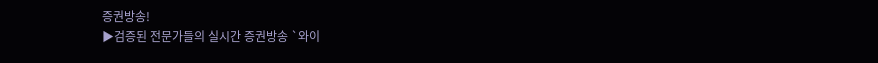증권방송!
▶검증된 전문가들의 실시간 증권방송 `와이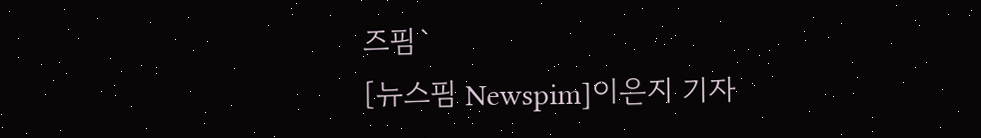즈핌`
[뉴스핌 Newspim]이은지 기자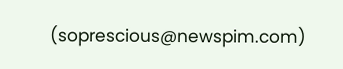(soprescious@newspim.com)